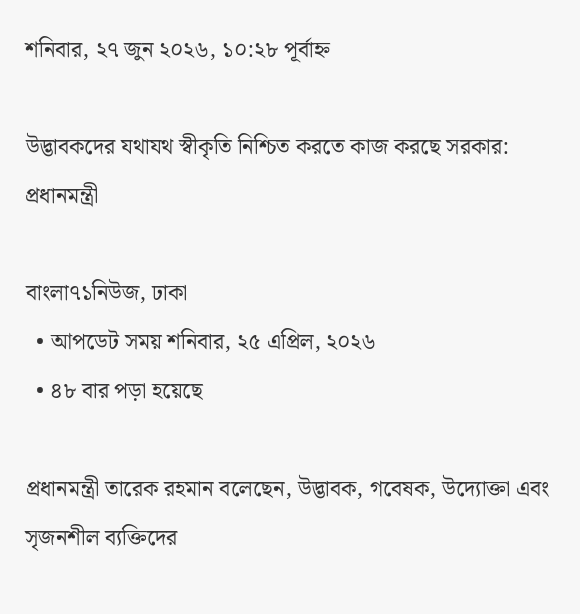শনিবার, ২৭ জুন ২০২৬, ১০:২৮ পূর্বাহ্ন

উদ্ভাবকদের যথাযথ স্বীকৃতি নিশ্চিত করতে কাজ করছে সরকার: প্রধানমন্ত্রী

বাংলা৭১নিউজ, ঢাকা
  • আপডেট সময় শনিবার, ২৫ এপ্রিল, ২০২৬
  • ৪৮ বার পড়া হয়েছে

প্রধানমন্ত্রী তারেক রহমান বলেছেন, উদ্ভাবক, গবেষক, উদ্যোক্তা এবং সৃজনশীল ব্যক্তিদের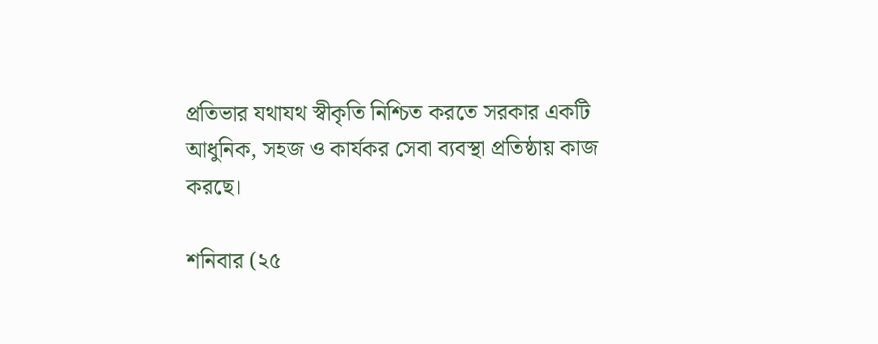প্রতিভার যথাযথ স্বীকৃতি নিশ্চিত করতে সরকার একটি আধুনিক, সহজ ও কার্যকর সেবা ব্যবস্থা প্রতিষ্ঠায় কাজ করছে।

শনিবার (২৫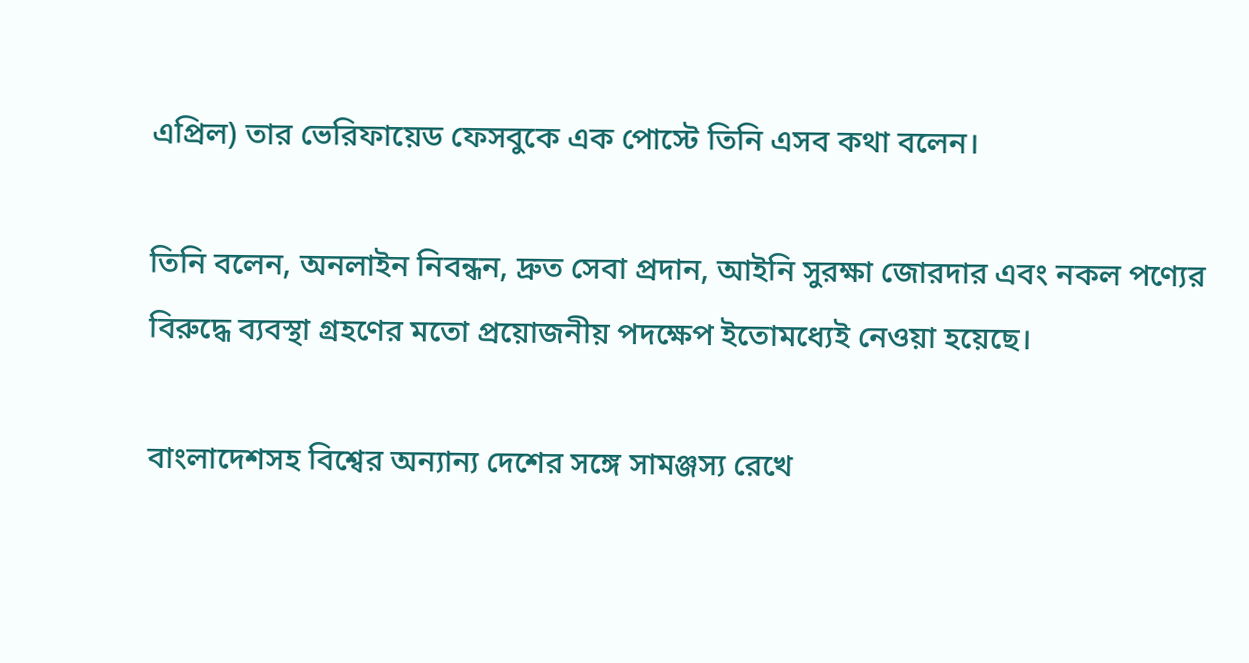এপ্রিল) তার ভেরিফায়েড ফেসবুকে এক পোস্টে তিনি এসব কথা বলেন।

তিনি বলেন, অনলাইন নিবন্ধন, দ্রুত সেবা প্রদান, আইনি সুরক্ষা জোরদার এবং নকল পণ্যের বিরুদ্ধে ব্যবস্থা গ্রহণের মতো প্রয়োজনীয় পদক্ষেপ ইতোমধ্যেই নেওয়া হয়েছে।

বাংলাদেশসহ বিশ্বের অন্যান্য দেশের সঙ্গে সামঞ্জস্য রেখে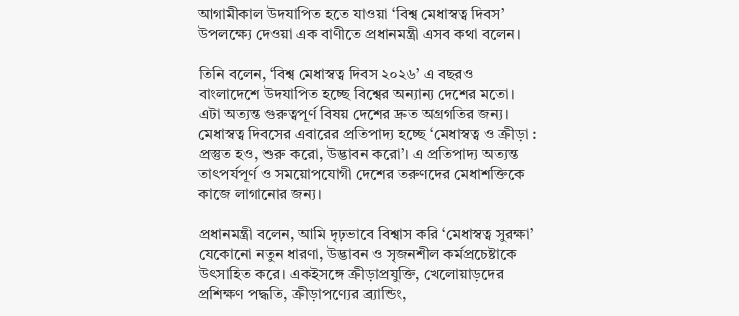আগামীকাল উদযাপিত হতে যাওয়া ‘বিশ্ব মেধাস্বত্ব দিবস’ উপলক্ষ্যে দেওয়া এক বাণীতে প্রধানমন্ত্রী এসব কথা বলেন।

তিনি বলেন, ‘বিশ্ব মেধাস্বত্ব দিবস ২০২৬’ এ বছরও বাংলাদেশে উদযাপিত হচ্ছে বিশ্বের অন্যান্য দেশের মতো। এটা অত্যন্ত গুরুত্বপূর্ণ বিষয় দেশের দ্রুত অগ্রগতির জন্য। মেধাস্বত্ব দিবসের এবারের প্রতিপাদ্য হচ্ছে ‘মেধাস্বত্ব ও ক্রীড়া : প্রস্তুত হও, শুরু করো, উদ্ভাবন করো’। এ প্রতিপাদ্য অত্যন্ত তাৎপর্যপূর্ণ ও সময়োপযোগী দেশের তরুণদের মেধাশক্তিকে কাজে লাগানোর জন্য।

প্রধানমন্ত্রী বলেন, আমি দৃঢ়ভাবে বিশ্বাস করি ‘মেধাস্বত্ব সুরক্ষা’ যেকোনো নতুন ধারণা, উদ্ভাবন ও সৃজনশীল কর্মপ্রচেষ্টাকে উৎসাহিত করে। একইসঙ্গে ক্রীড়াপ্রযুক্তি, খেলোয়াড়দের প্রশিক্ষণ পদ্ধতি, ক্রীড়াপণ্যের ব্র্যান্ডিং,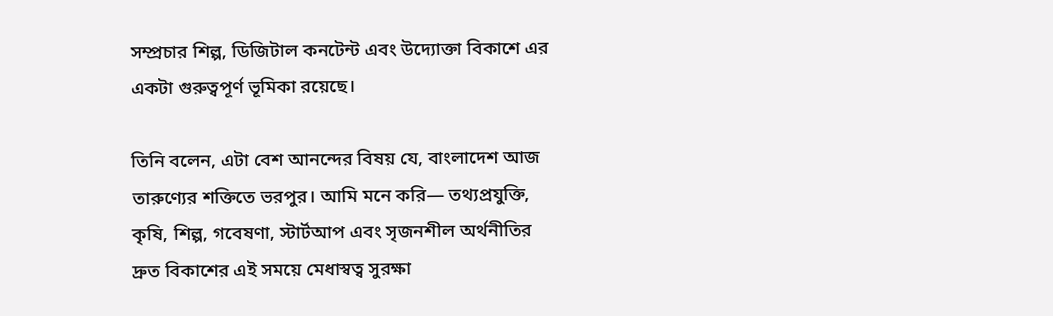সম্প্রচার শিল্প, ডিজিটাল কনটেন্ট এবং উদ্যোক্তা বিকাশে এর একটা গুরুত্বপূর্ণ ভূমিকা রয়েছে।

তিনি বলেন, এটা বেশ আনন্দের বিষয় যে, বাংলাদেশ আজ তারুণ্যের শক্তিতে ভরপুর। আমি মনে করি— তথ্যপ্রযুক্তি, কৃষি, শিল্প, গবেষণা, স্টার্টআপ এবং সৃজনশীল অর্থনীতির দ্রুত বিকাশের এই সময়ে মেধাস্বত্ব সুরক্ষা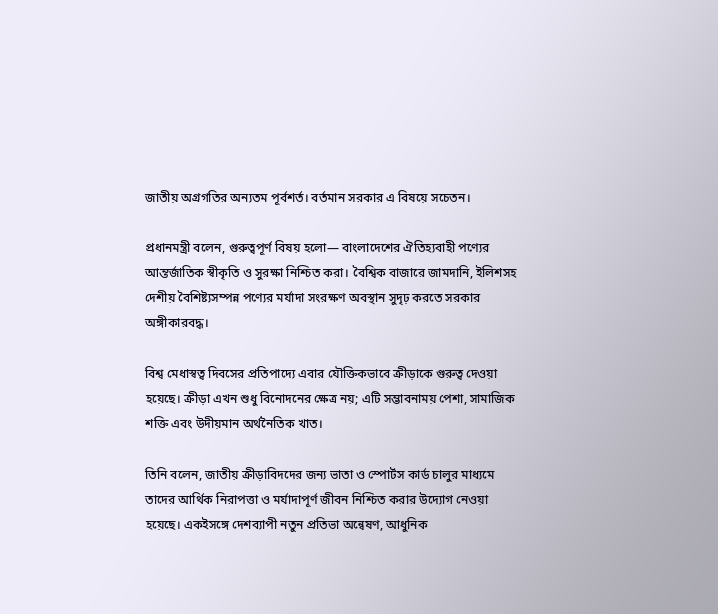জাতীয় অগ্রগতির অন্যতম পূর্বশর্ত। বর্তমান সরকার এ বিষয়ে সচেতন।

প্রধানমন্ত্রী বলেন, গুরুত্বপূর্ণ বিষয় হলো— বাংলাদেশের ঐতিহ্যবাহী পণ্যের আন্তর্জাতিক স্বীকৃতি ও সুরক্ষা নিশ্চিত করা। বৈশ্বিক বাজারে জামদানি, ইলিশসহ দেশীয় বৈশিষ্ট্যসম্পন্ন পণ্যের মর্যাদা সংরক্ষণ অবস্থান সুদৃঢ় করতে সরকার অঙ্গীকারবদ্ধ।

বিশ্ব মেধাস্বত্ব দিবসের প্রতিপাদ্যে এবার যৌক্তিকভাবে ক্রীড়াকে গুরুত্ব দেওয়া হয়েছে। ক্রীড়া এখন শুধু বিনোদনের ক্ষেত্র নয়; এটি সম্ভাবনাময় পেশা, সামাজিক শক্তি এবং উদীয়মান অর্থনৈতিক খাত।

তিনি বলেন, জাতীয় ক্রীড়াবিদদের জন্য ভাতা ও স্পোর্টস কার্ড চালুর মাধ্যমে তাদের আর্থিক নিরাপত্তা ও মর্যাদাপূর্ণ জীবন নিশ্চিত করার উদ্যোগ নেওয়া হয়েছে। একইসঙ্গে দেশব্যাপী নতুন প্রতিভা অন্বেষণ, আধুনিক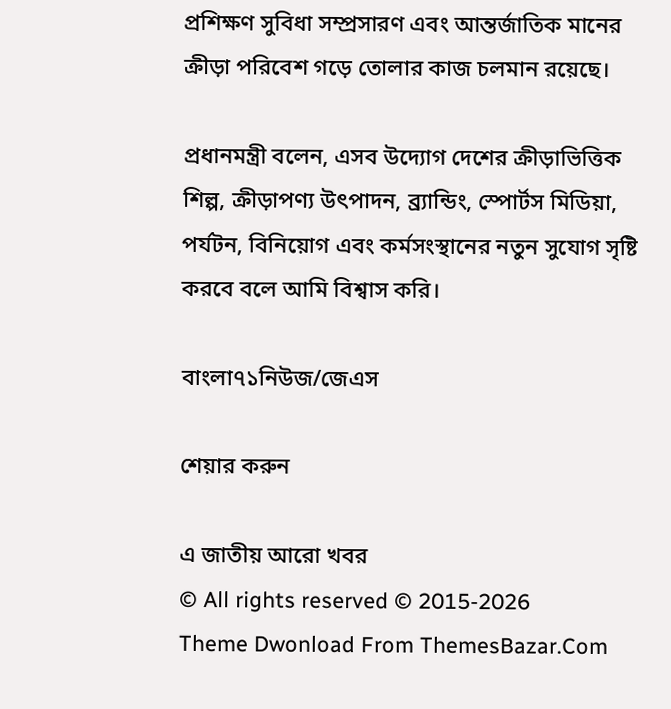প্রশিক্ষণ সুবিধা সম্প্রসারণ এবং আন্তর্জাতিক মানের ক্রীড়া পরিবেশ গড়ে তোলার কাজ চলমান রয়েছে।

প্রধানমন্ত্রী বলেন, এসব উদ্যোগ দেশের ক্রীড়াভিত্তিক শিল্প, ক্রীড়াপণ্য উৎপাদন, ব্র্যান্ডিং, স্পোর্টস মিডিয়া, পর্যটন, বিনিয়োগ এবং কর্মসংস্থানের নতুন সুযোগ সৃষ্টি করবে বলে আমি বিশ্বাস করি।

বাংলা৭১নিউজ/জেএস

শেয়ার করুন

এ জাতীয় আরো খবর
© All rights reserved © 2015-2026
Theme Dwonload From ThemesBazar.Com